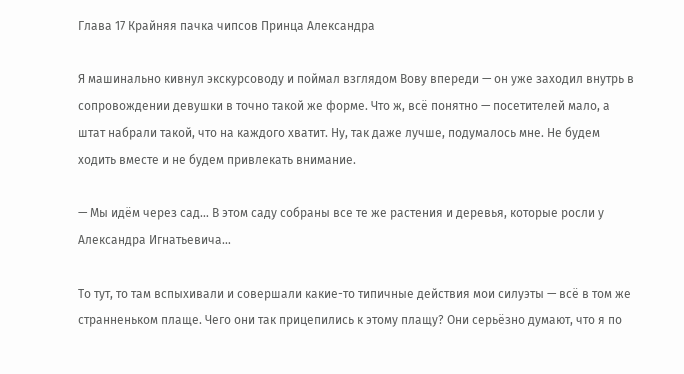Глава 17 Крайняя пачка чипсов Принца Александра

Я машинально кивнул экскурсоводу и поймал взглядом Вову впереди — он уже заходил внутрь в сопровождении девушки в точно такой же форме. Что ж, всё понятно — посетителей мало, а штат набрали такой, что на каждого хватит. Ну, так даже лучше, подумалось мне. Не будем ходить вместе и не будем привлекать внимание.

— Мы идём через сад… В этом саду собраны все те же растения и деревья, которые росли у Александра Игнатьевича…

То тут, то там вспыхивали и совершали какие-то типичные действия мои силуэты — всё в том же странненьком плаще. Чего они так прицепились к этому плащу? Они серьёзно думают, что я по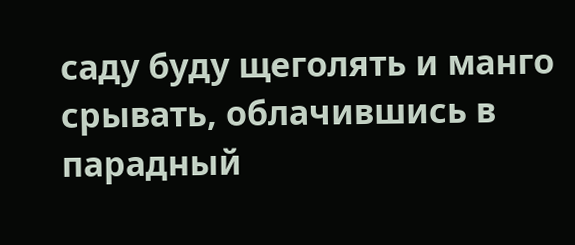саду буду щеголять и манго срывать, облачившись в парадный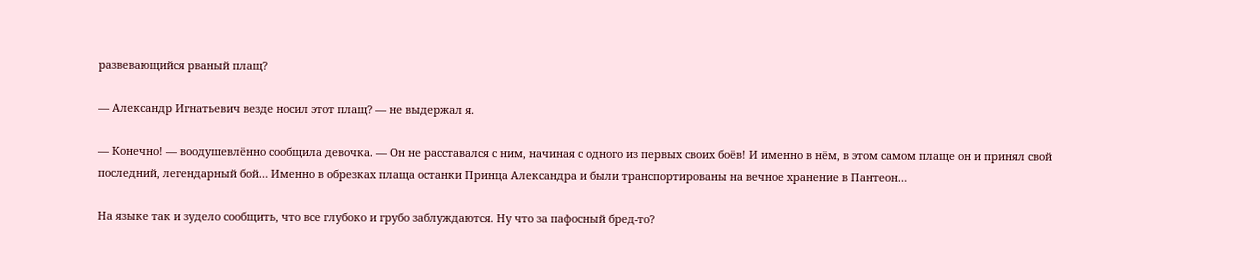развевающийся рваный плащ?

— Александр Игнатьевич везде носил этот плащ? — не выдержал я.

— Конечно! — воодушевлённо сообщила девочка. — Он не расставался с ним, начиная с одного из первых своих боёв! И именно в нём, в этом самом плаще он и принял свой последний, легендарный бой… Именно в обрезках плаща останки Принца Александра и были транспортированы на вечное хранение в Пантеон…

На языке так и зудело сообщить, что все глубоко и грубо заблуждаются. Ну что за пафосный бред-то?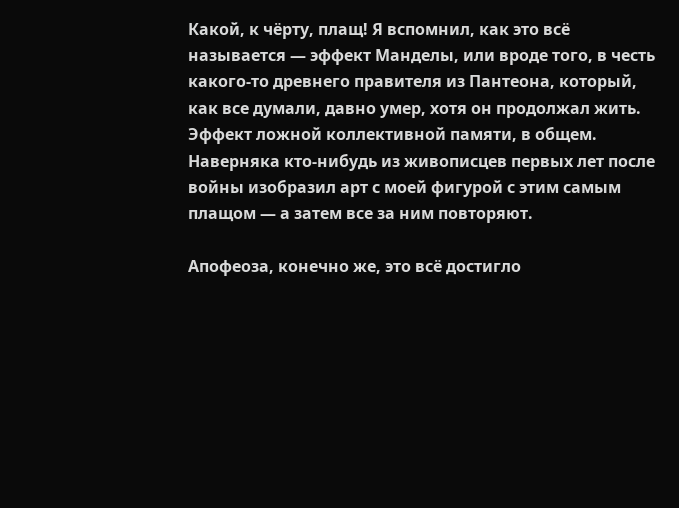Какой, к чёрту, плащ! Я вспомнил, как это всё называется — эффект Манделы, или вроде того, в честь какого-то древнего правителя из Пантеона, который, как все думали, давно умер, хотя он продолжал жить. Эффект ложной коллективной памяти, в общем. Наверняка кто-нибудь из живописцев первых лет после войны изобразил арт с моей фигурой с этим самым плащом — а затем все за ним повторяют.

Апофеоза, конечно же, это всё достигло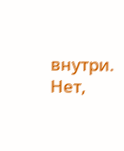внутри. Нет,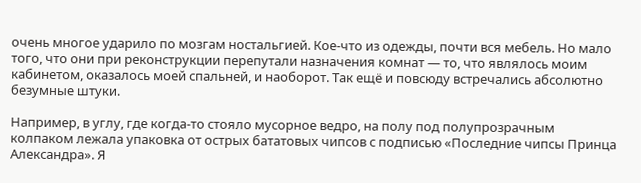очень многое ударило по мозгам ностальгией. Кое-что из одежды, почти вся мебель. Но мало того, что они при реконструкции перепутали назначения комнат — то, что являлось моим кабинетом, оказалось моей спальней, и наоборот. Так ещё и повсюду встречались абсолютно безумные штуки.

Например, в углу, где когда-то стояло мусорное ведро, на полу под полупрозрачным колпаком лежала упаковка от острых бататовых чипсов с подписью «Последние чипсы Принца Александра». Я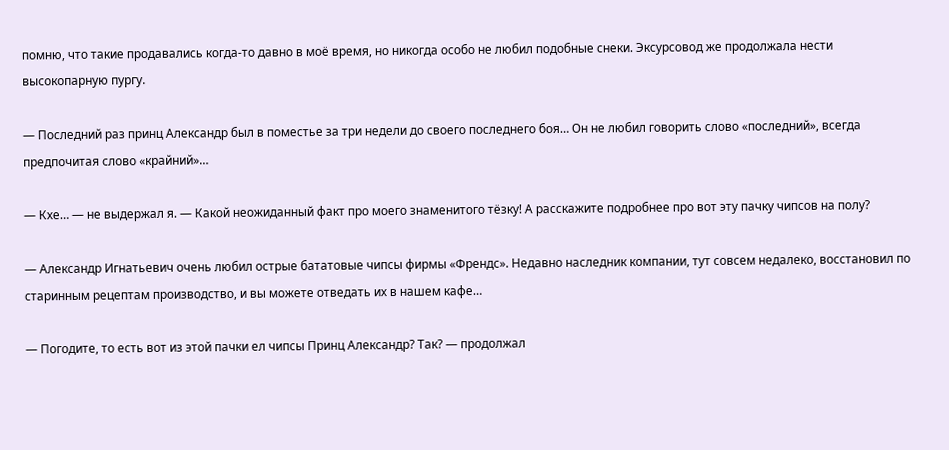помню, что такие продавались когда-то давно в моё время, но никогда особо не любил подобные снеки. Эксурсовод же продолжала нести высокопарную пургу.

— Последний раз принц Александр был в поместье за три недели до своего последнего боя… Он не любил говорить слово «последний», всегда предпочитая слово «крайний»…

— Кхе… — не выдержал я. — Какой неожиданный факт про моего знаменитого тёзку! А расскажите подробнее про вот эту пачку чипсов на полу?

— Александр Игнатьевич очень любил острые бататовые чипсы фирмы «Френдс». Недавно наследник компании, тут совсем недалеко, восстановил по старинным рецептам производство, и вы можете отведать их в нашем кафе…

— Погодите, то есть вот из этой пачки ел чипсы Принц Александр? Так? — продолжал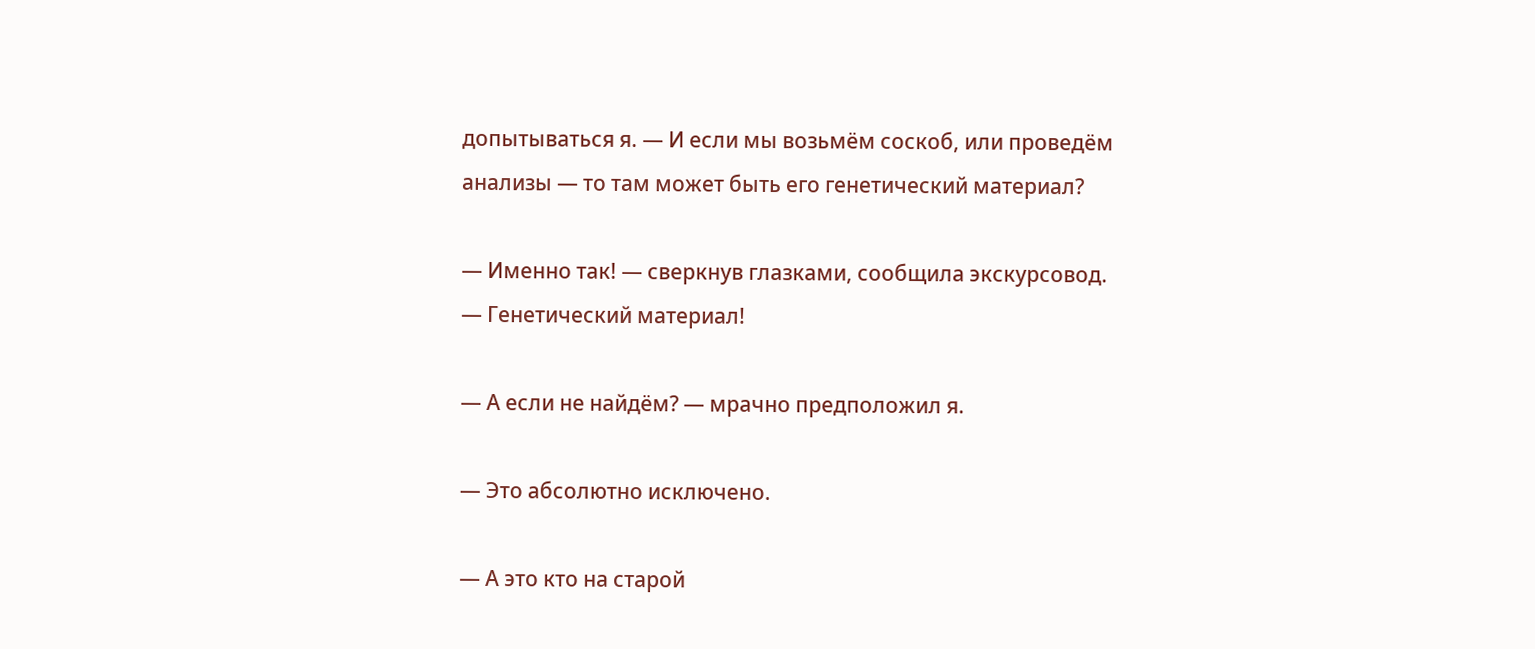допытываться я. — И если мы возьмём соскоб, или проведём анализы — то там может быть его генетический материал?

— Именно так! — сверкнув глазками, сообщила экскурсовод. — Генетический материал!

— А если не найдём? — мрачно предположил я.

— Это абсолютно исключено.

— А это кто на старой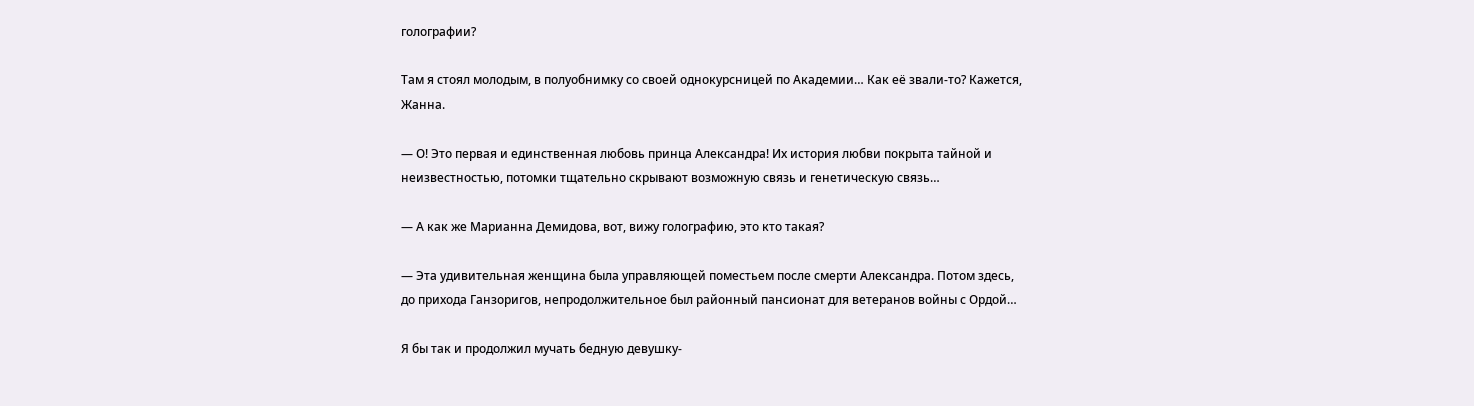голографии?

Там я стоял молодым, в полуобнимку со своей однокурсницей по Академии… Как её звали-то? Кажется, Жанна.

— О! Это первая и единственная любовь принца Александра! Их история любви покрыта тайной и неизвестностью, потомки тщательно скрывают возможную связь и генетическую связь…

— А как же Марианна Демидова, вот, вижу голографию, это кто такая?

— Эта удивительная женщина была управляющей поместьем после смерти Александра. Потом здесь, до прихода Ганзоригов, непродолжительное был районный пансионат для ветеранов войны с Ордой…

Я бы так и продолжил мучать бедную девушку-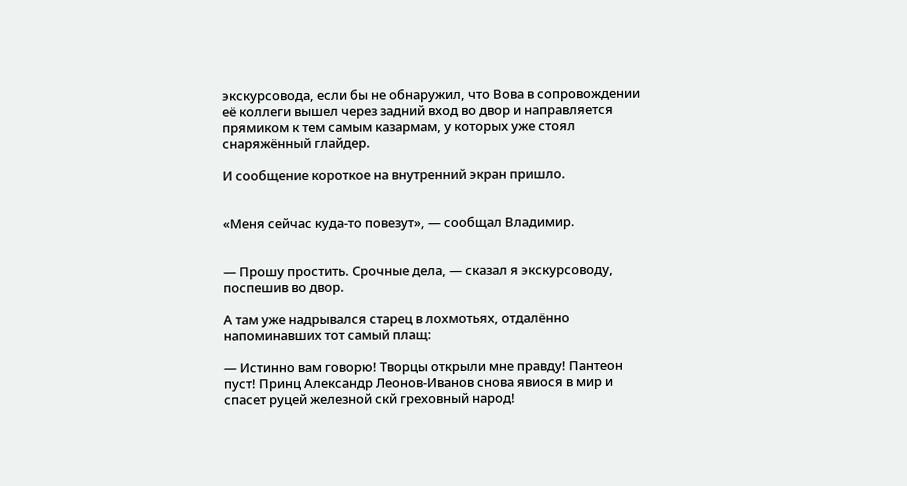экскурсовода, если бы не обнаружил, что Вова в сопровождении её коллеги вышел через задний вход во двор и направляется прямиком к тем самым казармам, у которых уже стоял снаряжённый глайдер.

И сообщение короткое на внутренний экран пришло.


«Меня сейчас куда-то повезут», — сообщал Владимир.


— Прошу простить. Срочные дела, — сказал я экскурсоводу, поспешив во двор.

А там уже надрывался старец в лохмотьях, отдалённо напоминавших тот самый плащ:

— Истинно вам говорю! Творцы открыли мне правду! Пантеон пуст! Принц Александр Леонов-Иванов снова явиося в мир и спасет руцей железной скй греховный народ!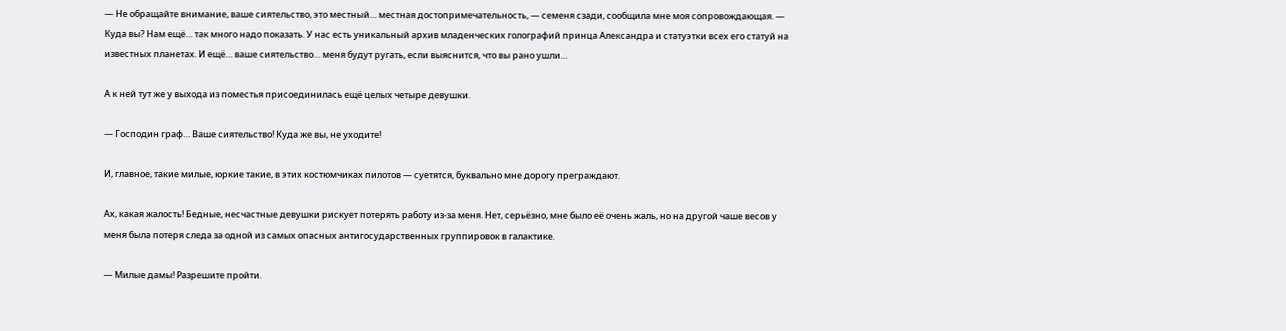— Не обращайте внимание, ваше сиятельство, это местный… местная достопримечательность, — семеня сзади, сообщила мне моя сопровождающая. — Куда вы? Нам ещё… так много надо показать. У нас есть уникальный архив младенческих голографий принца Александра и статуэтки всех его статуй на известных планетах. И ещё… ваше сиятельство… меня будут ругать, если выяснится, что вы рано ушли…

А к ней тут же у выхода из поместья присоединилась ещё целых четыре девушки.

— Господин граф… Ваше сиятельство! Куда же вы, не уходите!

И, главное, такие милые, юркие такие, в этих костюмчиках пилотов — суетятся, буквально мне дорогу преграждают.

Ах, какая жалость! Бедные, несчастные девушки рискует потерять работу из-за меня. Нет, серьёзно, мне было её очень жаль, но на другой чаше весов у меня была потеря следа за одной из самых опасных антигосударственных группировок в галактике.

— Милые дамы! Разрешите пройти.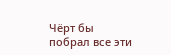Чёрт бы побрал все эти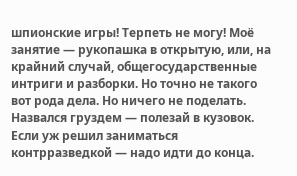шпионские игры! Терпеть не могу! Моё занятие — рукопашка в открытую, или, на крайний случай, общегосударственные интриги и разборки. Но точно не такого вот рода дела. Но ничего не поделать. Назвался груздем — полезай в кузовок. Если уж решил заниматься контрразведкой — надо идти до конца.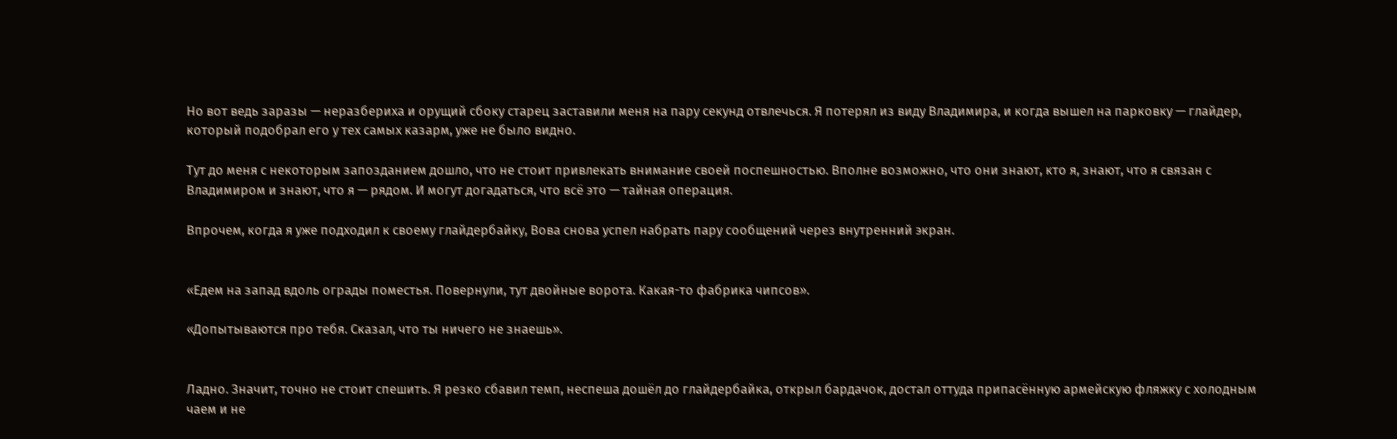Но вот ведь заразы — неразбериха и орущий сбоку старец заставили меня на пару секунд отвлечься. Я потерял из виду Владимира, и когда вышел на парковку — глайдер, который подобрал его у тех самых казарм, уже не было видно.

Тут до меня с некоторым запозданием дошло, что не стоит привлекать внимание своей поспешностью. Вполне возможно, что они знают, кто я, знают, что я связан с Владимиром и знают, что я — рядом. И могут догадаться, что всё это — тайная операция.

Впрочем, когда я уже подходил к своему глайдербайку, Вова снова успел набрать пару сообщений через внутренний экран.


«Едем на запад вдоль ограды поместья. Повернули, тут двойные ворота. Какая-то фабрика чипсов».

«Допытываются про тебя. Сказал, что ты ничего не знаешь».


Ладно. Значит, точно не стоит спешить. Я резко сбавил темп, неспеша дошёл до глайдербайка, открыл бардачок, достал оттуда припасённую армейскую фляжку с холодным чаем и не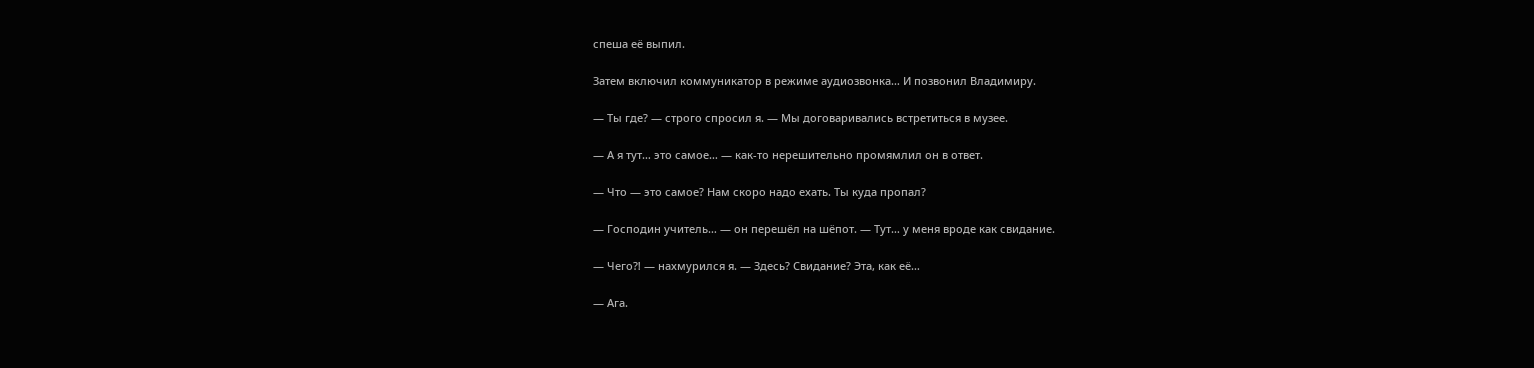спеша её выпил.

Затем включил коммуникатор в режиме аудиозвонка… И позвонил Владимиру.

— Ты где? — строго спросил я. — Мы договаривались встретиться в музее.

— А я тут… это самое… — как-то нерешительно промямлил он в ответ.

— Что — это самое? Нам скоро надо ехать. Ты куда пропал?

— Господин учитель… — он перешёл на шёпот. — Тут… у меня вроде как свидание.

— Чего⁈ — нахмурился я. — Здесь? Свидание? Эта, как её…

— Ага.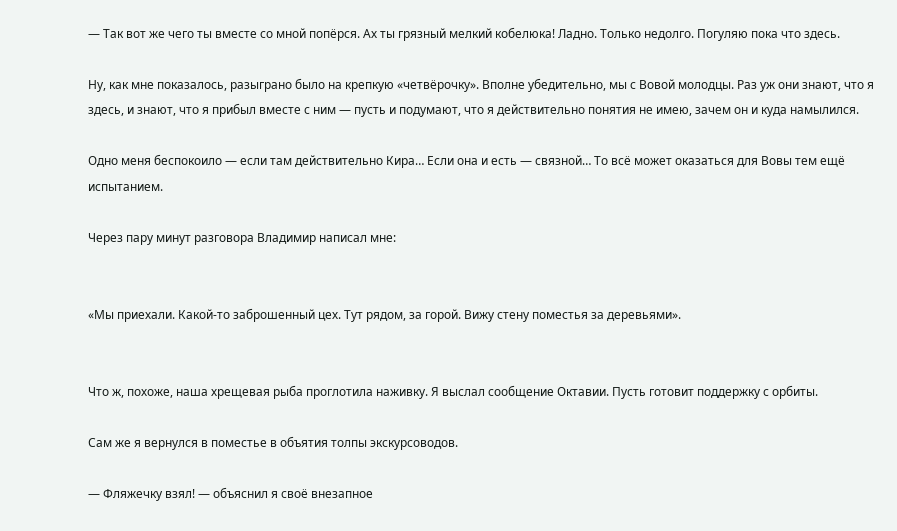— Так вот же чего ты вместе со мной попёрся. Ах ты грязный мелкий кобелюка! Ладно. Только недолго. Погуляю пока что здесь.

Ну, как мне показалось, разыграно было на крепкую «четвёрочку». Вполне убедительно, мы с Вовой молодцы. Раз уж они знают, что я здесь, и знают, что я прибыл вместе с ним — пусть и подумают, что я действительно понятия не имею, зачем он и куда намылился.

Одно меня беспокоило — если там действительно Кира… Если она и есть — связной… То всё может оказаться для Вовы тем ещё испытанием.

Через пару минут разговора Владимир написал мне:


«Мы приехали. Какой-то заброшенный цех. Тут рядом, за горой. Вижу стену поместья за деревьями».


Что ж, похоже, наша хрещевая рыба проглотила наживку. Я выслал сообщение Октавии. Пусть готовит поддержку с орбиты.

Сам же я вернулся в поместье в объятия толпы экскурсоводов.

— Фляжечку взял! — объяснил я своё внезапное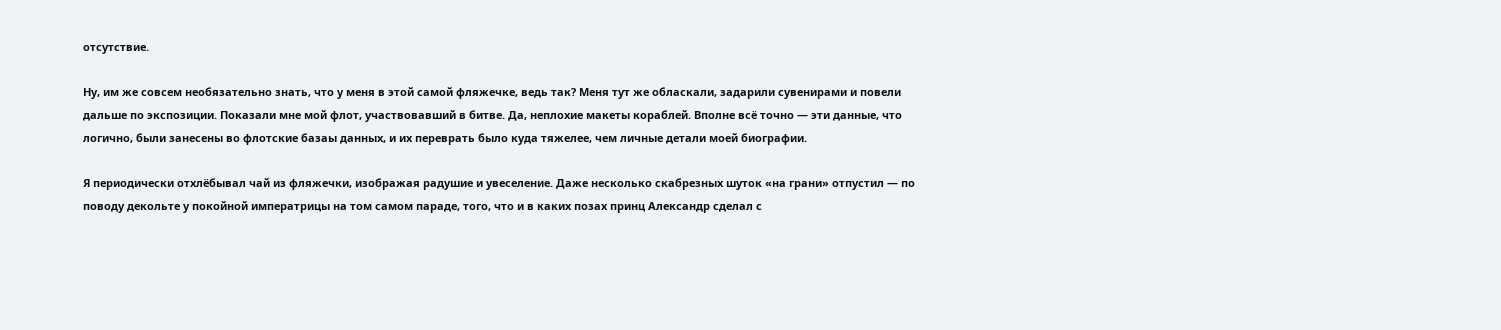отсутствие.

Ну, им же совсем необязательно знать, что у меня в этой самой фляжечке, ведь так? Меня тут же обласкали, задарили сувенирами и повели дальше по экспозиции. Показали мне мой флот, участвовавший в битве. Да, неплохие макеты кораблей. Вполне всё точно — эти данные, что логично, были занесены во флотские базаы данных, и их переврать было куда тяжелее, чем личные детали моей биографии.

Я периодически отхлёбывал чай из фляжечки, изображая радушие и увеселение. Даже несколько скабрезных шуток «на грани» отпустил — по поводу декольте у покойной императрицы на том самом параде, того, что и в каких позах принц Александр сделал с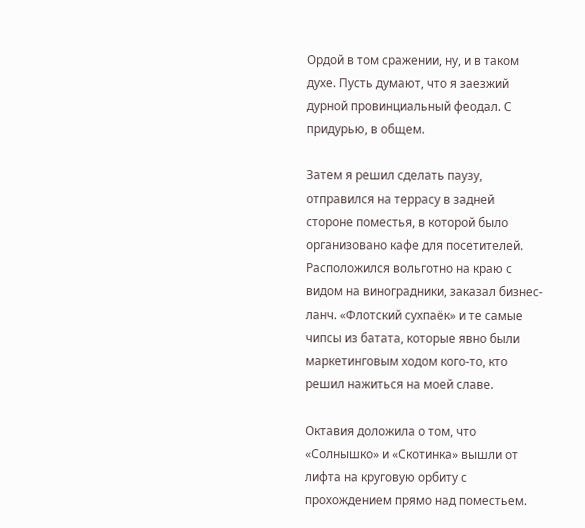Ордой в том сражении, ну, и в таком духе. Пусть думают, что я заезжий дурной провинциальный феодал. С придурью, в общем.

Затем я решил сделать паузу, отправился на террасу в задней стороне поместья, в которой было организовано кафе для посетителей. Расположился вольготно на краю с видом на виноградники, заказал бизнес-ланч. «Флотский сухпаёк» и те самые чипсы из батата, которые явно были маркетинговым ходом кого-то, кто решил нажиться на моей славе.

Октавия доложила о том, что «Солнышко» и «Скотинка» вышли от лифта на круговую орбиту с прохождением прямо над поместьем.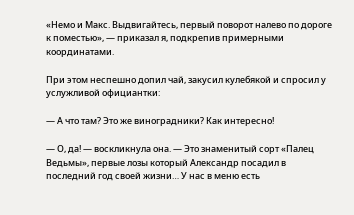«Немо и Макс. Выдвигайтесь, первый поворот налево по дороге к поместью», — приказал я, подкрепив примерными координатами.

При этом неспешно допил чай, закусил кулебякой и спросил у услужливой официантки:

— А что там? Это же виноградники? Как интересно!

— О, да! — воскликнула она. — Это знаменитый сорт «Палец Ведьмы», первые лозы который Александр посадил в последний год своей жизни… У нас в меню есть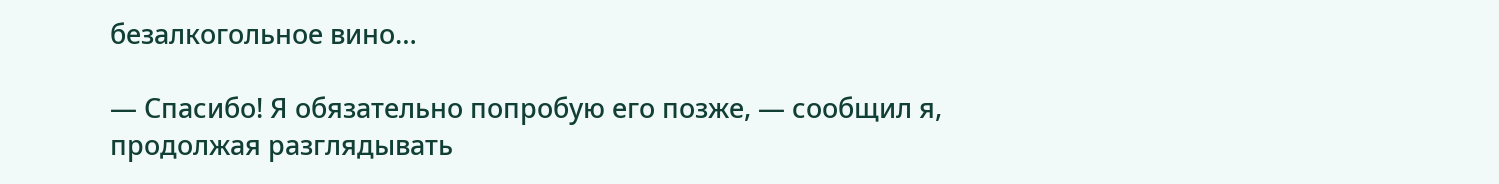безалкогольное вино…

— Спасибо! Я обязательно попробую его позже, — сообщил я, продолжая разглядывать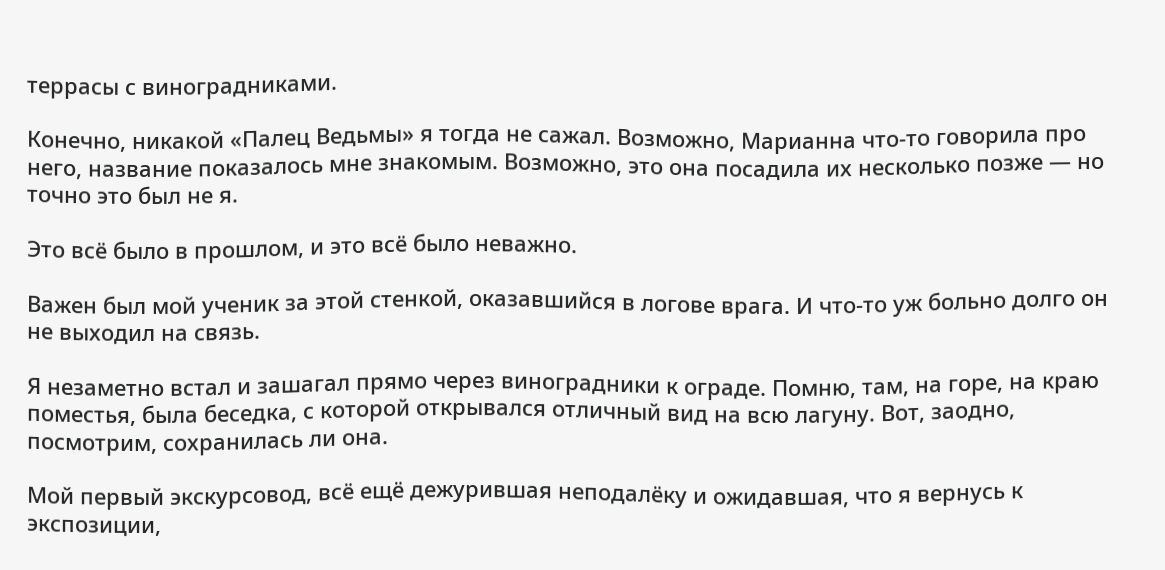террасы с виноградниками.

Конечно, никакой «Палец Ведьмы» я тогда не сажал. Возможно, Марианна что-то говорила про него, название показалось мне знакомым. Возможно, это она посадила их несколько позже — но точно это был не я.

Это всё было в прошлом, и это всё было неважно.

Важен был мой ученик за этой стенкой, оказавшийся в логове врага. И что-то уж больно долго он не выходил на связь.

Я незаметно встал и зашагал прямо через виноградники к ограде. Помню, там, на горе, на краю поместья, была беседка, с которой открывался отличный вид на всю лагуну. Вот, заодно, посмотрим, сохранилась ли она.

Мой первый экскурсовод, всё ещё дежурившая неподалёку и ожидавшая, что я вернусь к экспозиции,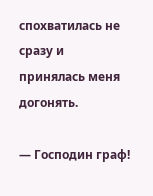спохватилась не сразу и принялась меня догонять.

— Господин граф!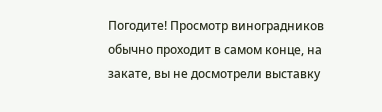Погодите! Просмотр виноградников обычно проходит в самом конце, на закате, вы не досмотрели выставку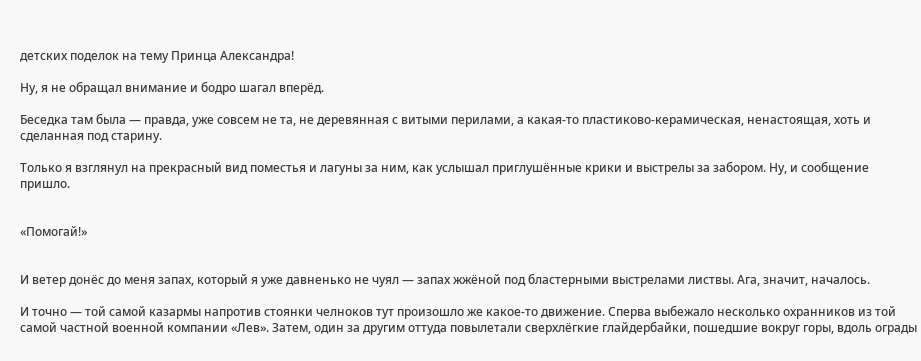детских поделок на тему Принца Александра!

Ну, я не обращал внимание и бодро шагал вперёд.

Беседка там была — правда, уже совсем не та, не деревянная с витыми перилами, а какая-то пластиково-керамическая, ненастоящая, хоть и сделанная под старину.

Только я взглянул на прекрасный вид поместья и лагуны за ним, как услышал приглушённые крики и выстрелы за забором. Ну, и сообщение пришло.


«Помогай!»


И ветер донёс до меня запах, который я уже давненько не чуял — запах жжёной под бластерными выстрелами листвы. Ага, значит, началось.

И точно — той самой казармы напротив стоянки челноков тут произошло же какое-то движение. Сперва выбежало несколько охранников из той самой частной военной компании «Лев». Затем, один за другим оттуда повылетали сверхлёгкие глайдербайки, пошедшие вокруг горы, вдоль ограды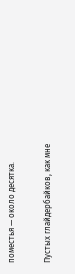поместья — около десятка.

Пустых глайдербайков, как мне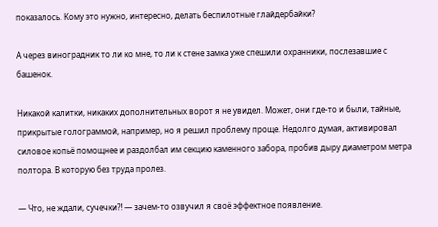показалось. Кому это нужно, интересно, делать беспилотные глайдербайки?

А через виноградник то ли ко мне, то ли к стене замка уже спешили охранники, послезавшие с башенок.

Никакой калитки, никаких дополнительных ворот я не увидел. Может, они где-то и были, тайные, прикрытые голограммой, например, но я решил проблему проще. Недолго думая, активировал силовое копьё помощнее и раздолбал им секцию каменного забора, пробив дыру диаметром метра полтора. В которую без труда пролез.

— Что, не ждали, сучечки⁈ — зачем-то озвучил я своё эффектное появление.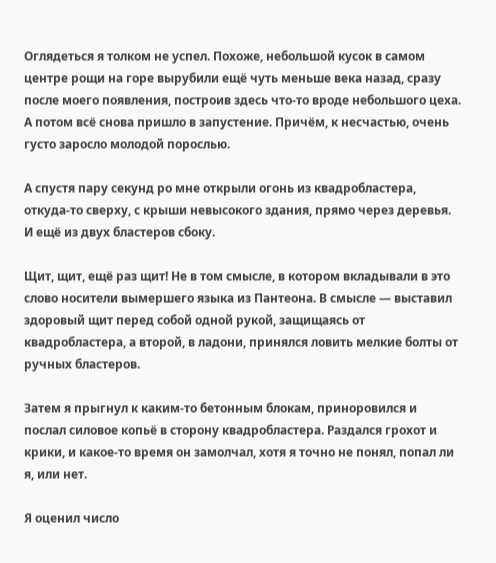Оглядеться я толком не успел. Похоже, небольшой кусок в самом центре рощи на горе вырубили ещё чуть меньше века назад, сразу после моего появления, построив здесь что-то вроде небольшого цеха. А потом всё снова пришло в запустение. Причём, к несчастью, очень густо заросло молодой порослью.

А спустя пару секунд ро мне открыли огонь из квадробластера, откуда-то сверху, с крыши невысокого здания, прямо через деревья. И ещё из двух бластеров сбоку.

Щит, щит, ещё раз щит! Не в том смысле, в котором вкладывали в это слово носители вымершего языка из Пантеона. В смысле — выставил здоровый щит перед собой одной рукой, защищаясь от квадробластера, а второй, в ладони, принялся ловить мелкие болты от ручных бластеров.

Затем я прыгнул к каким-то бетонным блокам, приноровился и послал силовое копьё в сторону квадробластера. Раздался грохот и крики, и какое-то время он замолчал, хотя я точно не понял, попал ли я, или нет.

Я оценил число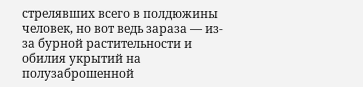стрелявших всего в полдюжины человек, но вот ведь зараза — из-за бурной растительности и обилия укрытий на полузаброшенной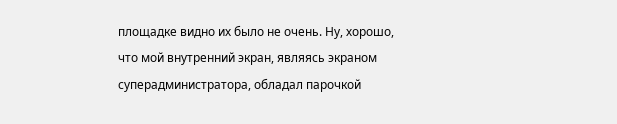площадке видно их было не очень. Ну, хорошо, что мой внутренний экран, являясь экраном суперадминистратора, обладал парочкой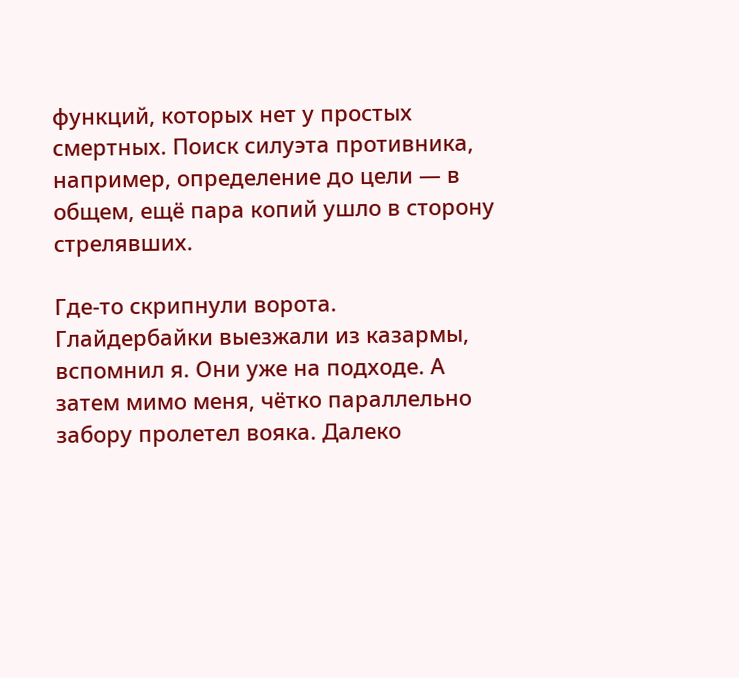функций, которых нет у простых смертных. Поиск силуэта противника, например, определение до цели — в общем, ещё пара копий ушло в сторону стрелявших.

Где-то скрипнули ворота. Глайдербайки выезжали из казармы, вспомнил я. Они уже на подходе. А затем мимо меня, чётко параллельно забору пролетел вояка. Далеко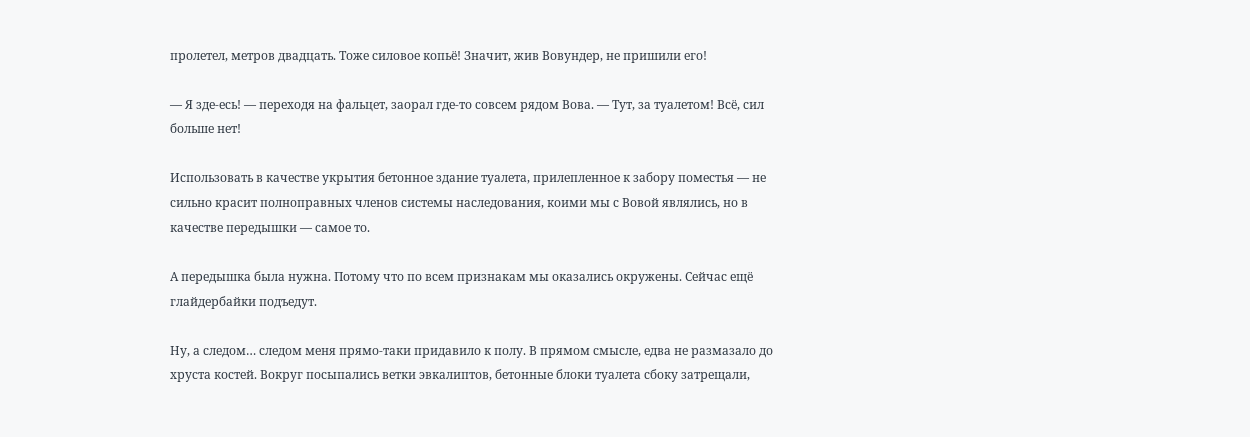пролетел, метров двадцать. Тоже силовое копьё! Значит, жив Вовундер, не пришили его!

— Я зде-есь! — переходя на фальцет, заорал где-то совсем рядом Вова. — Тут, за туалетом! Всё, сил больше нет!

Использовать в качестве укрытия бетонное здание туалета, прилепленное к забору поместья — не сильно красит полноправных членов системы наследования, коими мы с Вовой являлись, но в качестве передышки — самое то.

А передышка была нужна. Потому что по всем признакам мы оказались окружены. Сейчас ещё глайдербайки подъедут.

Ну, а следом… следом меня прямо-таки придавило к полу. В прямом смысле, едва не размазало до хруста костей. Вокруг посыпались ветки эвкалиптов, бетонные блоки туалета сбоку затрещали,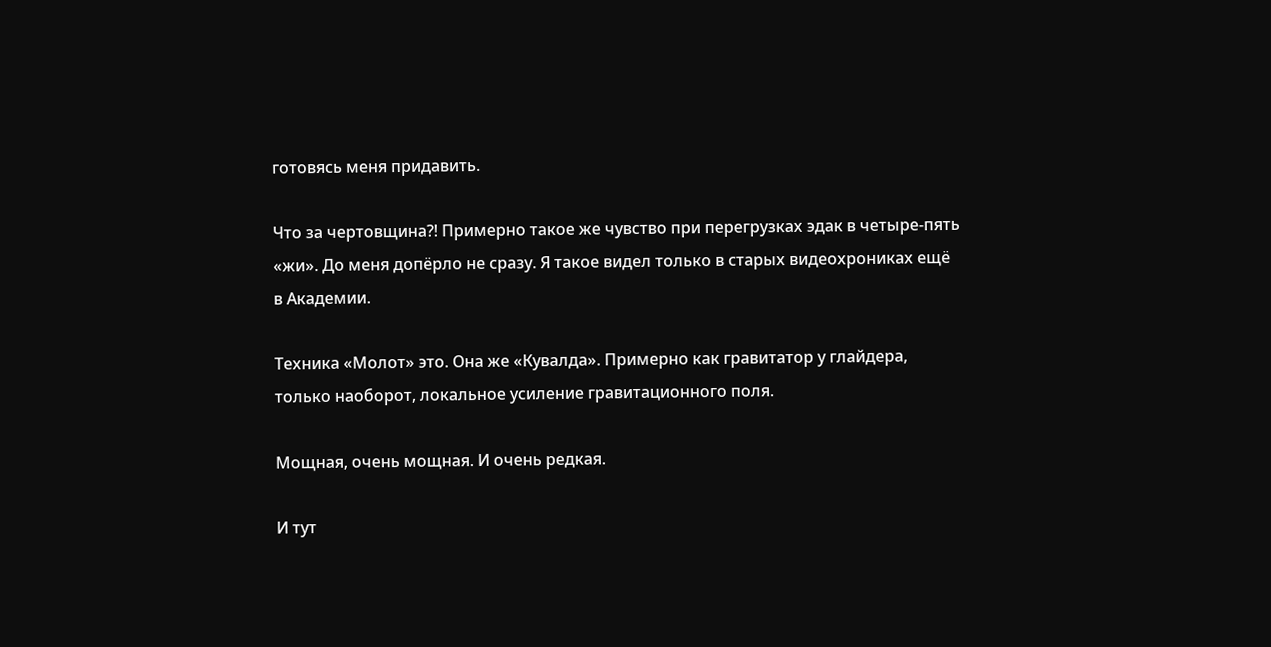готовясь меня придавить.

Что за чертовщина⁈ Примерно такое же чувство при перегрузках эдак в четыре-пять «жи». До меня допёрло не сразу. Я такое видел только в старых видеохрониках ещё в Академии.

Техника «Молот» это. Она же «Кувалда». Примерно как гравитатор у глайдера, только наоборот, локальное усиление гравитационного поля.

Мощная, очень мощная. И очень редкая.

И тут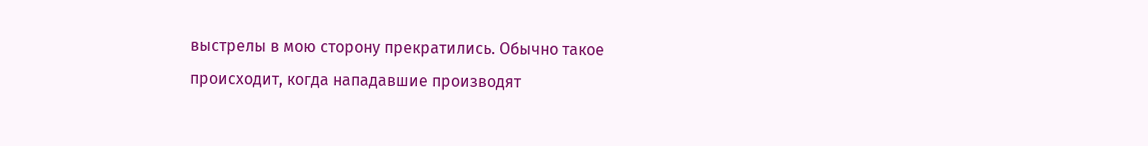выстрелы в мою сторону прекратились. Обычно такое происходит, когда нападавшие производят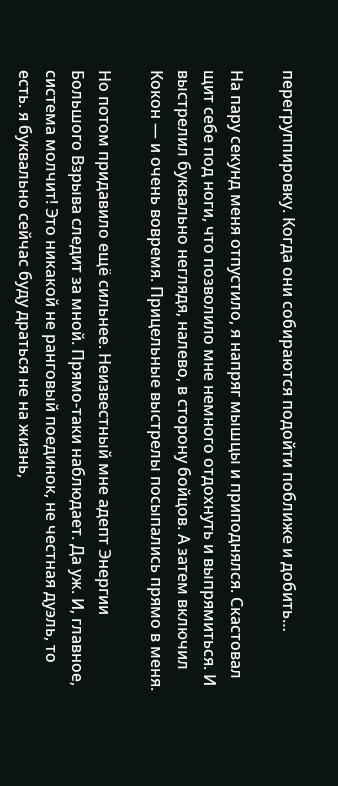перегруппировку. Когда они собираются подойти поближе и добить…

На пару секунд меня отпустило, я напряг мышцы и приподнялся. Скастовал щит себе под ноги, что позволило мне немного отдохнуть и выпрямиться. И выстрелил буквально неглядя, налево, в сторону бойцов. А затем включил Кокон — и очень вовремя. Прицельные выстрелы посыпались прямо в меня.

Но потом придавило ещё сильнее. Неизвестный мне адепт Энергии Большого Взрыва следит за мной. Прямо-таки наблюдает. Да уж. И, главное, система молчит! Это никакой не ранговый поединок, не честная дуэль, то есть. я буквально сейчас буду драться не на жизнь,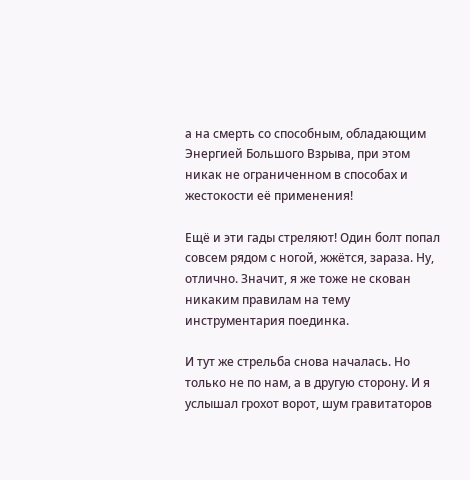а на смерть со способным, обладающим Энергией Большого Взрыва, при этом никак не ограниченном в способах и жестокости её применения!

Ещё и эти гады стреляют! Один болт попал совсем рядом с ногой, жжётся, зараза. Ну, отлично. Значит, я же тоже не скован никаким правилам на тему инструментария поединка.

И тут же стрельба снова началась. Но только не по нам, а в другую сторону. И я услышал грохот ворот, шум гравитаторов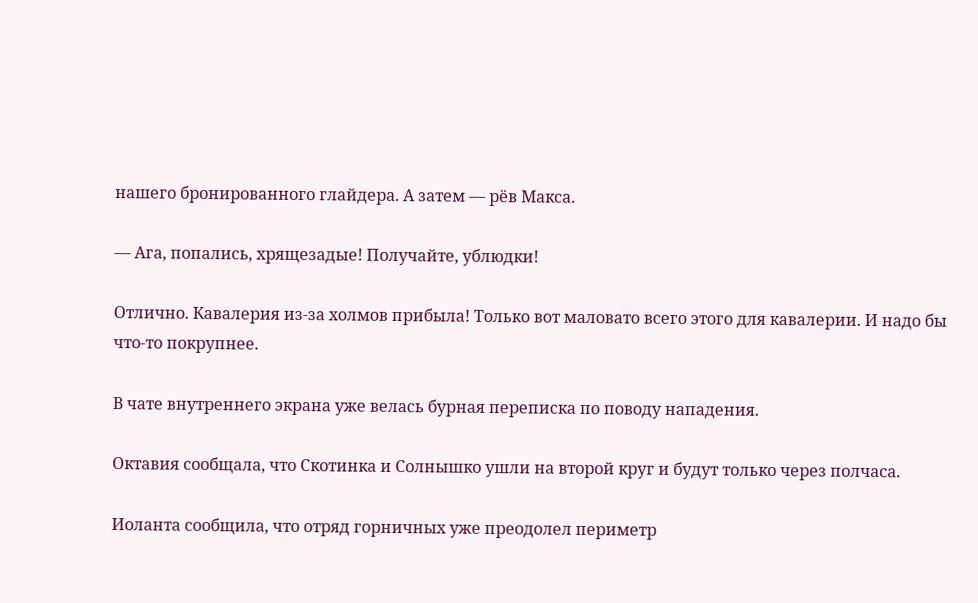нашего бронированного глайдера. А затем — рёв Макса.

— Ага, попались, хрящезадые! Получайте, ублюдки!

Отлично. Кавалерия из-за холмов прибыла! Только вот маловато всего этого для кавалерии. И надо бы что-то покрупнее.

В чате внутреннего экрана уже велась бурная переписка по поводу нападения.

Октавия сообщала, что Скотинка и Солнышко ушли на второй круг и будут только через полчаса.

Иоланта сообщила, что отряд горничных уже преодолел периметр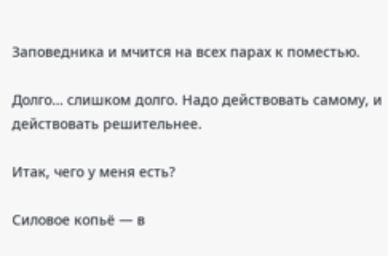Заповедника и мчится на всех парах к поместью.

Долго… слишком долго. Надо действовать самому, и действовать решительнее.

Итак, чего у меня есть?

Силовое копьё — в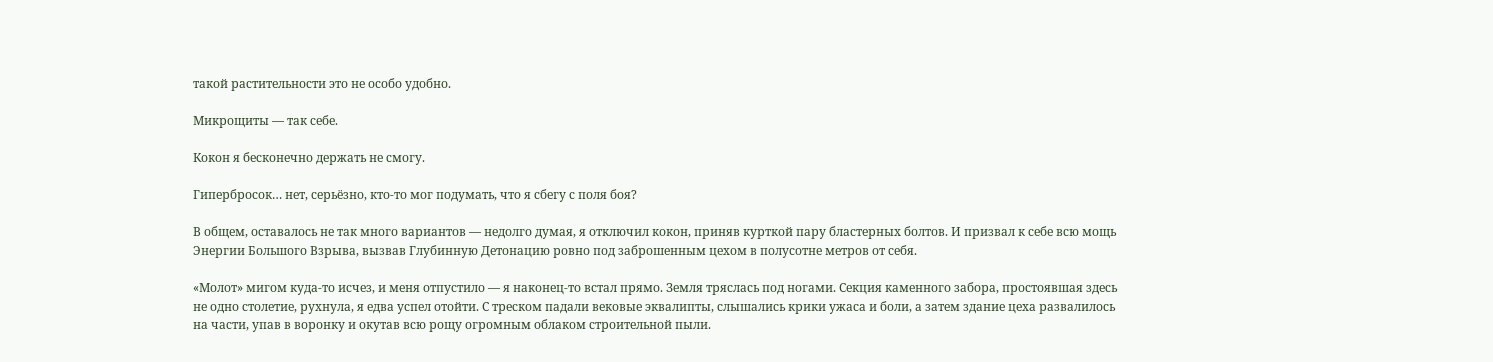такой растительности это не особо удобно.

Микрощиты — так себе.

Кокон я бесконечно держать не смогу.

Гипербросок… нет, серьёзно, кто-то мог подумать, что я сбегу с поля боя?

В общем, оставалось не так много вариантов — недолго думая, я отключил кокон, приняв курткой пару бластерных болтов. И призвал к себе всю мощь Энергии Большого Взрыва, вызвав Глубинную Детонацию ровно под заброшенным цехом в полусотне метров от себя.

«Молот» мигом куда-то исчез, и меня отпустило — я наконец-то встал прямо. Земля тряслась под ногами. Секция каменного забора, простоявшая здесь не одно столетие, рухнула, я едва успел отойти. С треском падали вековые эквалипты, слышались крики ужаса и боли, а затем здание цеха развалилось на части, упав в воронку и окутав всю рощу огромным облаком строительной пыли.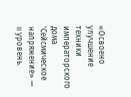«Освоено улучшение техники императорского дома 'Сейсмическое напряжение» — II уровень.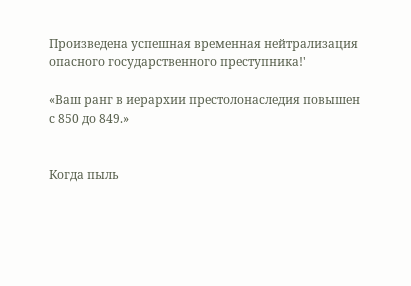Произведена успешная временная нейтрализация опасного государственного преступника!'

«Ваш ранг в иерархии престолонаследия повышен с 850 до 849.»


Когда пыль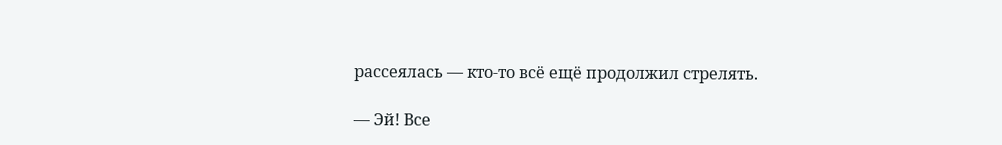рассеялась — кто-то всё ещё продолжил стрелять.

— Эй! Все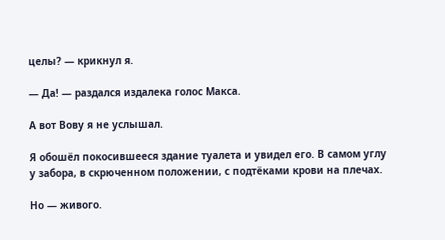целы? — крикнул я.

— Да! — раздался издалека голос Макса.

А вот Вову я не услышал.

Я обошёл покосившееся здание туалета и увидел его. В самом углу у забора, в скрюченном положении, с подтёками крови на плечах.

Но — живого.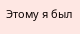Этому я был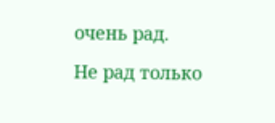очень рад.

Не рад только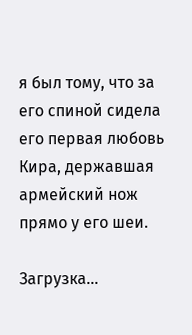я был тому, что за его спиной сидела его первая любовь Кира, державшая армейский нож прямо у его шеи.

Загрузка...